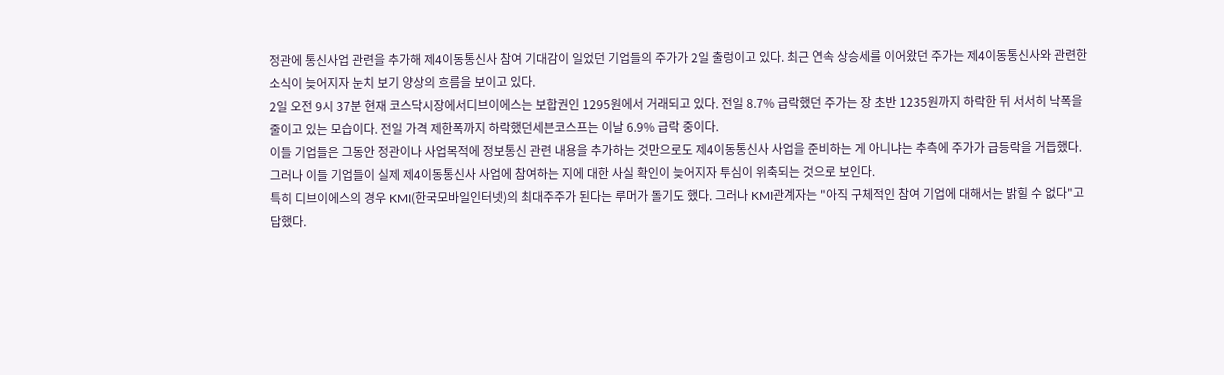정관에 통신사업 관련을 추가해 제4이동통신사 참여 기대감이 일었던 기업들의 주가가 2일 출렁이고 있다. 최근 연속 상승세를 이어왔던 주가는 제4이동통신사와 관련한 소식이 늦어지자 눈치 보기 양상의 흐름을 보이고 있다.
2일 오전 9시 37분 현재 코스닥시장에서디브이에스는 보합권인 1295원에서 거래되고 있다. 전일 8.7% 급락했던 주가는 장 초반 1235원까지 하락한 뒤 서서히 낙폭을 줄이고 있는 모습이다. 전일 가격 제한폭까지 하락했던세븐코스프는 이날 6.9% 급락 중이다.
이들 기업들은 그동안 정관이나 사업목적에 정보통신 관련 내용을 추가하는 것만으로도 제4이동통신사 사업을 준비하는 게 아니냐는 추측에 주가가 급등락을 거듭했다.
그러나 이들 기업들이 실제 제4이동통신사 사업에 참여하는 지에 대한 사실 확인이 늦어지자 투심이 위축되는 것으로 보인다.
특히 디브이에스의 경우 KMI(한국모바일인터넷)의 최대주주가 된다는 루머가 돌기도 했다. 그러나 KMI관계자는 "아직 구체적인 참여 기업에 대해서는 밝힐 수 없다"고 답했다.